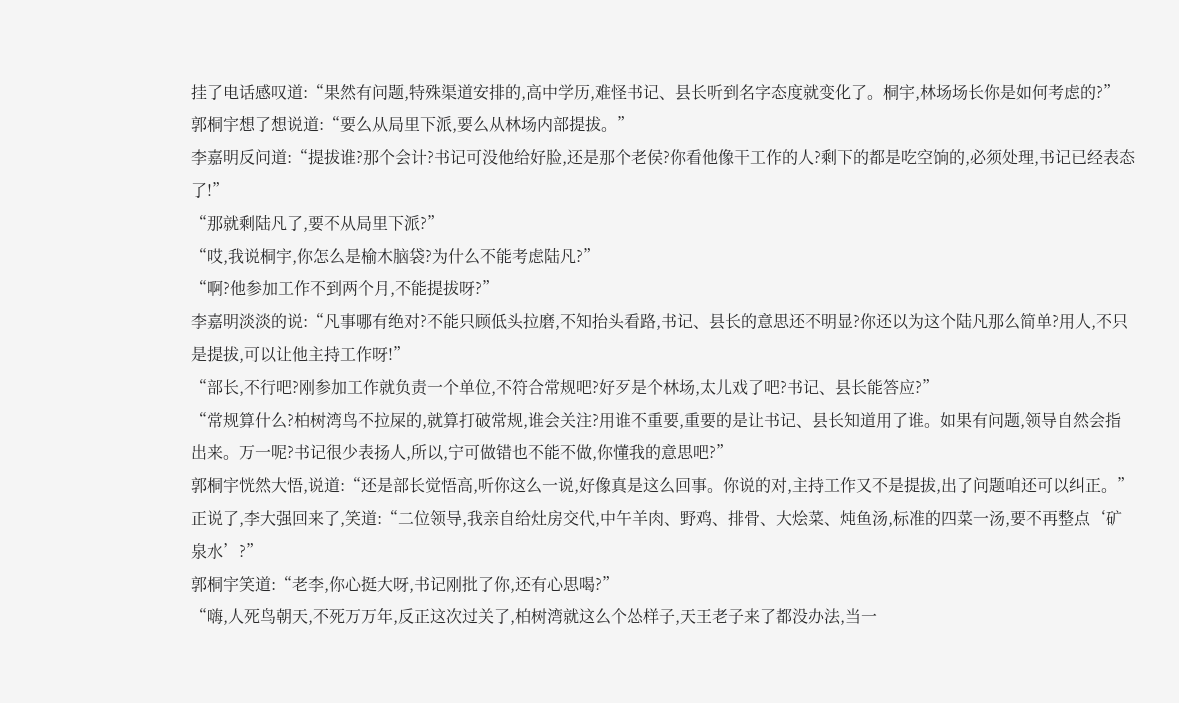挂了电话感叹道:“果然有问题,特殊渠道安排的,高中学历,难怪书记、县长听到名字态度就变化了。桐宇,林场场长你是如何考虑的?”
郭桐宇想了想说道:“要么从局里下派,要么从林场内部提拔。”
李嘉明反问道:“提拔谁?那个会计?书记可没他给好脸,还是那个老侯?你看他像干工作的人?剩下的都是吃空饷的,必须处理,书记已经表态了!”
“那就剩陆凡了,要不从局里下派?”
“哎,我说桐宇,你怎么是榆木脑袋?为什么不能考虑陆凡?”
“啊?他参加工作不到两个月,不能提拔呀?”
李嘉明淡淡的说:“凡事哪有绝对?不能只顾低头拉磨,不知抬头看路,书记、县长的意思还不明显?你还以为这个陆凡那么简单?用人,不只是提拔,可以让他主持工作呀!”
“部长,不行吧?刚参加工作就负责一个单位,不符合常规吧?好歹是个林场,太儿戏了吧?书记、县长能答应?”
“常规算什么?柏树湾鸟不拉屎的,就算打破常规,谁会关注?用谁不重要,重要的是让书记、县长知道用了谁。如果有问题,领导自然会指出来。万一呢?书记很少表扬人,所以,宁可做错也不能不做,你懂我的意思吧?”
郭桐宇恍然大悟,说道:“还是部长觉悟高,听你这么一说,好像真是这么回事。你说的对,主持工作又不是提拔,出了问题咱还可以纠正。”
正说了,李大强回来了,笑道:“二位领导,我亲自给灶房交代,中午羊肉、野鸡、排骨、大烩菜、炖鱼汤,标准的四菜一汤,要不再整点‘矿泉水’?”
郭桐宇笑道:“老李,你心挺大呀,书记刚批了你,还有心思喝?”
“嗨,人死鸟朝天,不死万万年,反正这次过关了,柏树湾就这么个怂样子,天王老子来了都没办法,当一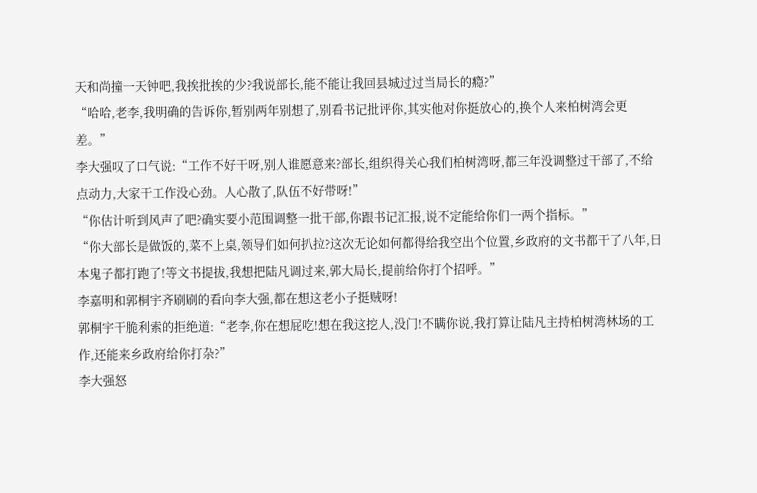天和尚撞一天钟吧,我挨批挨的少?我说部长,能不能让我回县城过过当局长的瘾?”
“哈哈,老李,我明确的告诉你,暂别两年别想了,别看书记批评你,其实他对你挺放心的,换个人来柏树湾会更差。”
李大强叹了口气说:“工作不好干呀,别人谁愿意来?部长,组织得关心我们柏树湾呀,都三年没调整过干部了,不给点动力,大家干工作没心劲。人心散了,队伍不好带呀!”
“你估计听到风声了吧?确实要小范围调整一批干部,你跟书记汇报,说不定能给你们一两个指标。”
“你大部长是做饭的,菜不上桌,领导们如何扒拉?这次无论如何都得给我空出个位置,乡政府的文书都干了八年,日本鬼子都打跑了!等文书提拔,我想把陆凡调过来,郭大局长,提前给你打个招呼。”
李嘉明和郭桐宇齐刷刷的看向李大强,都在想这老小子挺贼呀!
郭桐宇干脆利索的拒绝道:“老李,你在想屁吃!想在我这挖人,没门!不瞒你说,我打算让陆凡主持柏树湾林场的工作,还能来乡政府给你打杂?”
李大强怒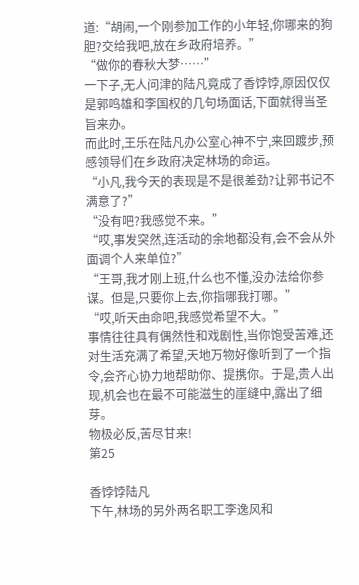道:“胡闹,一个刚参加工作的小年轻,你哪来的狗胆?交给我吧,放在乡政府培养。”
“做你的春秋大梦……”
一下子,无人问津的陆凡竟成了香饽饽,原因仅仅是郭鸣雄和李国权的几句场面话,下面就得当圣旨来办。
而此时,王乐在陆凡办公室心神不宁,来回踱步,预感领导们在乡政府决定林场的命运。
“小凡,我今天的表现是不是很差劲?让郭书记不满意了?”
“没有吧?我感觉不来。”
“哎,事发突然,连活动的余地都没有,会不会从外面调个人来单位?”
“王哥,我才刚上班,什么也不懂,没办法给你参谋。但是,只要你上去,你指哪我打哪。”
“哎,听天由命吧,我感觉希望不大。”
事情往往具有偶然性和戏剧性,当你饱受苦难,还对生活充满了希望,天地万物好像听到了一个指令,会齐心协力地帮助你、提携你。于是,贵人出现,机会也在最不可能滋生的崖缝中,露出了细芽。
物极必反,苦尽甘来!
第25

香饽饽陆凡
下午,林场的另外两名职工李逸风和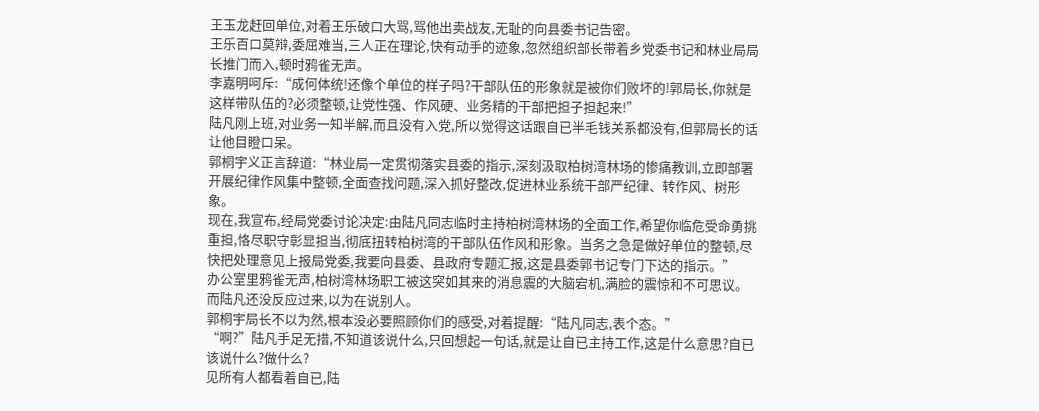王玉龙赶回单位,对着王乐破口大骂,骂他出卖战友,无耻的向县委书记告密。
王乐百口莫辩,委屈难当,三人正在理论,快有动手的迹象,忽然组织部长带着乡党委书记和林业局局长推门而入,顿时鸦雀无声。
李嘉明呵斥:“成何体统!还像个单位的样子吗?干部队伍的形象就是被你们败坏的!郭局长,你就是这样带队伍的?必须整顿,让党性强、作风硬、业务精的干部把担子担起来!”
陆凡刚上班,对业务一知半解,而且没有入党,所以觉得这话跟自已半毛钱关系都没有,但郭局长的话让他目瞪口呆。
郭桐宇义正言辞道:“林业局一定贯彻落实县委的指示,深刻汲取柏树湾林场的惨痛教训,立即部署开展纪律作风集中整顿,全面查找问题,深入抓好整改,促进林业系统干部严纪律、转作风、树形象。
现在,我宣布,经局党委讨论决定:由陆凡同志临时主持柏树湾林场的全面工作,希望你临危受命勇挑重担,恪尽职守彰显担当,彻底扭转柏树湾的干部队伍作风和形象。当务之急是做好单位的整顿,尽快把处理意见上报局党委,我要向县委、县政府专题汇报,这是县委郭书记专门下达的指示。”
办公室里鸦雀无声,柏树湾林场职工被这突如其来的消息震的大脑宕机,满脸的震惊和不可思议。
而陆凡还没反应过来,以为在说别人。
郭桐宇局长不以为然,根本没必要照顾你们的感受,对着提醒:“陆凡同志,表个态。”
“啊?”陆凡手足无措,不知道该说什么,只回想起一句话,就是让自已主持工作,这是什么意思?自已该说什么?做什么?
见所有人都看着自已,陆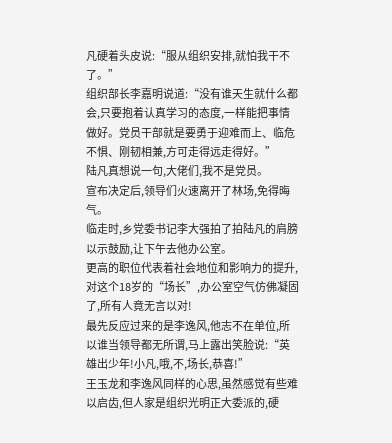凡硬着头皮说:“服从组织安排,就怕我干不了。”
组织部长李嘉明说道:“没有谁天生就什么都会,只要抱着认真学习的态度,一样能把事情做好。党员干部就是要勇于迎难而上、临危不惧、刚韧相兼,方可走得远走得好。”
陆凡真想说一句,大佬们,我不是党员。
宣布决定后,领导们火速离开了林场,免得晦气。
临走时,乡党委书记李大强拍了拍陆凡的肩膀以示鼓励,让下午去他办公室。
更高的职位代表着社会地位和影响力的提升,对这个18岁的“场长”,办公室空气仿佛凝固了,所有人竟无言以对!
最先反应过来的是李逸风,他志不在单位,所以谁当领导都无所谓,马上露出笑脸说:“英雄出少年!小凡,哦,不,场长,恭喜!”
王玉龙和李逸风同样的心思,虽然感觉有些难以启齿,但人家是组织光明正大委派的,硬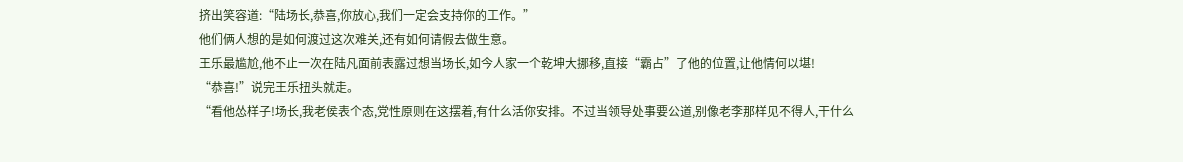挤出笑容道:“陆场长,恭喜,你放心,我们一定会支持你的工作。”
他们俩人想的是如何渡过这次难关,还有如何请假去做生意。
王乐最尴尬,他不止一次在陆凡面前表露过想当场长,如今人家一个乾坤大挪移,直接“霸占”了他的位置,让他情何以堪!
“恭喜!”说完王乐扭头就走。
“看他怂样子!场长,我老侯表个态,党性原则在这摆着,有什么活你安排。不过当领导处事要公道,别像老李那样见不得人,干什么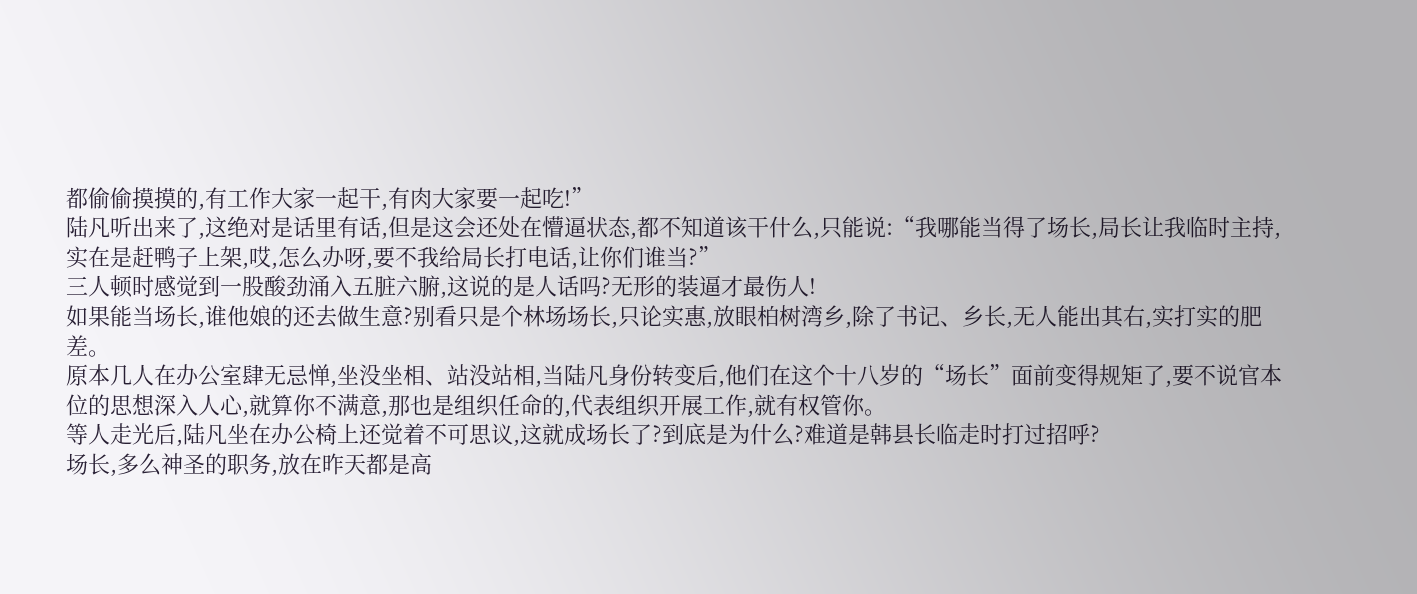都偷偷摸摸的,有工作大家一起干,有肉大家要一起吃!”
陆凡听出来了,这绝对是话里有话,但是这会还处在懵逼状态,都不知道该干什么,只能说:“我哪能当得了场长,局长让我临时主持,实在是赶鸭子上架,哎,怎么办呀,要不我给局长打电话,让你们谁当?”
三人顿时感觉到一股酸劲涌入五脏六腑,这说的是人话吗?无形的装逼才最伤人!
如果能当场长,谁他娘的还去做生意?别看只是个林场场长,只论实惠,放眼柏树湾乡,除了书记、乡长,无人能出其右,实打实的肥差。
原本几人在办公室肆无忌惮,坐没坐相、站没站相,当陆凡身份转变后,他们在这个十八岁的“场长”面前变得规矩了,要不说官本位的思想深入人心,就算你不满意,那也是组织任命的,代表组织开展工作,就有权管你。
等人走光后,陆凡坐在办公椅上还觉着不可思议,这就成场长了?到底是为什么?难道是韩县长临走时打过招呼?
场长,多么神圣的职务,放在昨天都是高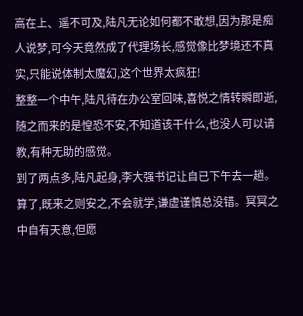高在上、遥不可及,陆凡无论如何都不敢想,因为那是痴人说梦,可今天竟然成了代理场长,感觉像比梦境还不真实,只能说体制太魔幻,这个世界太疯狂!
整整一个中午,陆凡待在办公室回味,喜悦之情转瞬即逝,随之而来的是惶恐不安,不知道该干什么,也没人可以请教,有种无助的感觉。
到了两点多,陆凡起身,李大强书记让自已下午去一趟。
算了,既来之则安之,不会就学,谦虚谨慎总没错。冥冥之中自有天意,但愿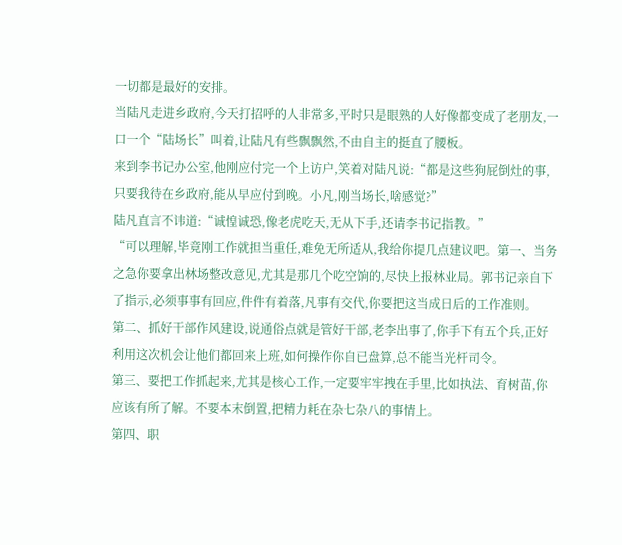一切都是最好的安排。
当陆凡走进乡政府,今天打招呼的人非常多,平时只是眼熟的人好像都变成了老朋友,一口一个“陆场长”叫着,让陆凡有些飘飘然,不由自主的挺直了腰板。
来到李书记办公室,他刚应付完一个上访户,笑着对陆凡说:“都是这些狗屁倒灶的事,只要我待在乡政府,能从早应付到晚。小凡,刚当场长,啥感觉?”
陆凡直言不讳道:“诚惶诚恐,像老虎吃天,无从下手,还请李书记指教。”
“可以理解,毕竟刚工作就担当重任,难免无所适从,我给你提几点建议吧。第一、当务之急你要拿出林场整改意见,尤其是那几个吃空饷的,尽快上报林业局。郭书记亲自下了指示,必须事事有回应,件件有着落,凡事有交代,你要把这当成日后的工作准则。
第二、抓好干部作风建设,说通俗点就是管好干部,老李出事了,你手下有五个兵,正好利用这次机会让他们都回来上班,如何操作你自已盘算,总不能当光杆司令。
第三、要把工作抓起来,尤其是核心工作,一定要牢牢拽在手里,比如执法、育树苗,你应该有所了解。不要本末倒置,把精力耗在杂七杂八的事情上。
第四、职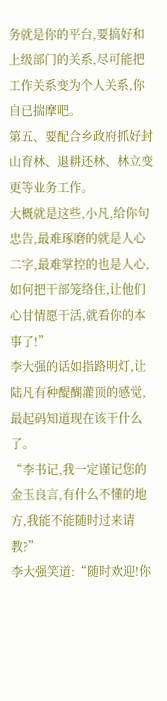务就是你的平台,要搞好和上级部门的关系,尽可能把工作关系变为个人关系,你自已揣摩吧。
第五、要配合乡政府抓好封山育林、退耕还林、林立变更等业务工作。
大概就是这些,小凡,给你句忠告,最难琢磨的就是人心二字,最难掌控的也是人心,如何把干部笼络住,让他们心甘情愿干活,就看你的本事了!”
李大强的话如指路明灯,让陆凡有种醍醐灌顶的感觉,最起码知道现在该干什么了。
“李书记,我一定谨记您的金玉良言,有什么不懂的地方,我能不能随时过来请教?”
李大强笑道:“随时欢迎!你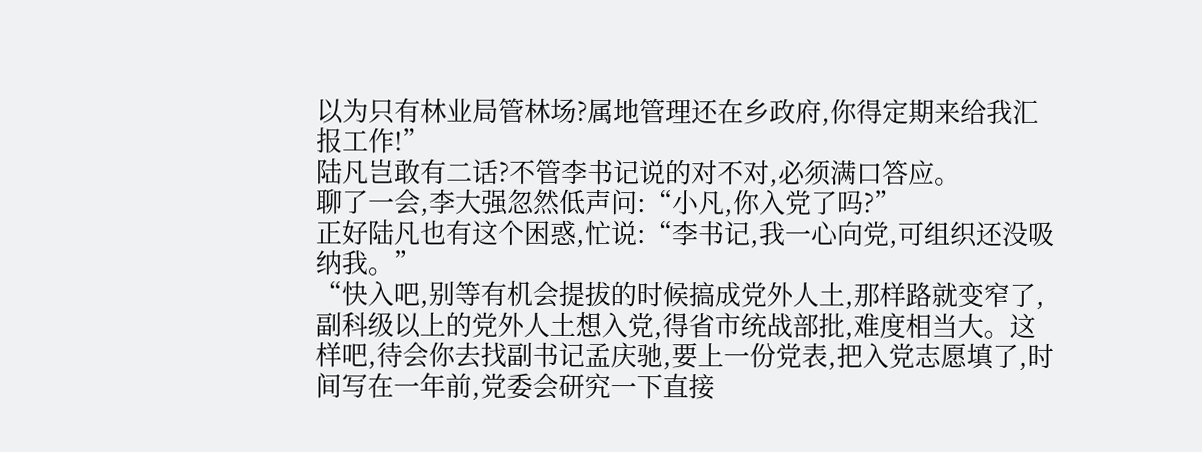以为只有林业局管林场?属地管理还在乡政府,你得定期来给我汇报工作!”
陆凡岂敢有二话?不管李书记说的对不对,必须满口答应。
聊了一会,李大强忽然低声问:“小凡,你入党了吗?”
正好陆凡也有这个困惑,忙说:“李书记,我一心向党,可组织还没吸纳我。”
“快入吧,别等有机会提拔的时候搞成党外人土,那样路就变窄了,副科级以上的党外人土想入党,得省市统战部批,难度相当大。这样吧,待会你去找副书记孟庆驰,要上一份党表,把入党志愿填了,时间写在一年前,党委会研究一下直接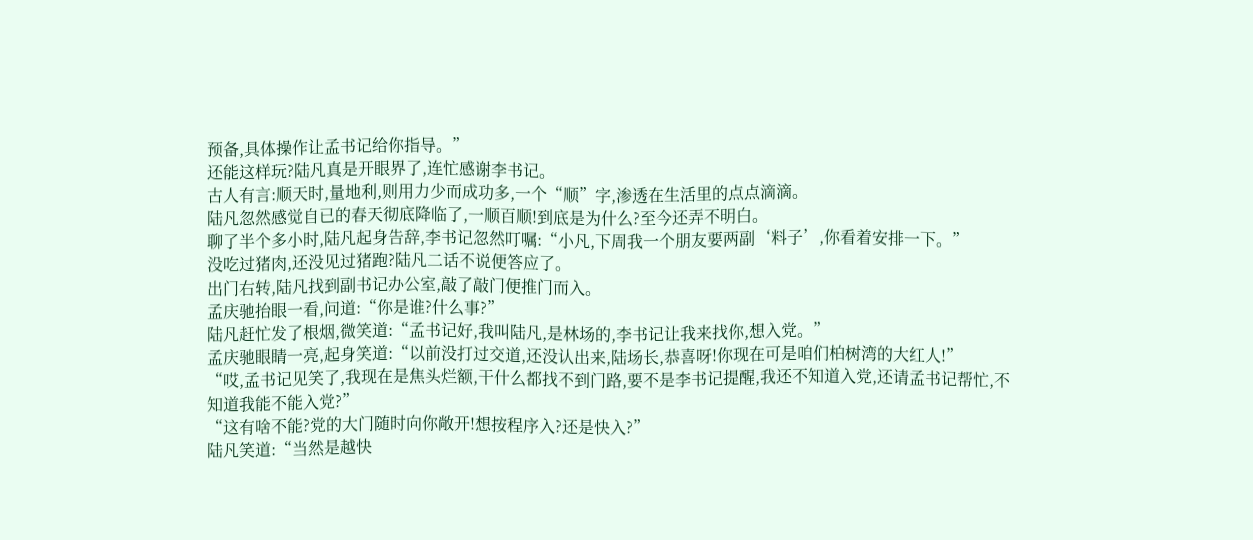预备,具体操作让孟书记给你指导。”
还能这样玩?陆凡真是开眼界了,连忙感谢李书记。
古人有言:顺天时,量地利,则用力少而成功多,一个“顺”字,渗透在生活里的点点滴滴。
陆凡忽然感觉自已的春天彻底降临了,一顺百顺!到底是为什么?至今还弄不明白。
聊了半个多小时,陆凡起身告辞,李书记忽然叮嘱:“小凡,下周我一个朋友要两副‘料子’,你看着安排一下。”
没吃过猪肉,还没见过猪跑?陆凡二话不说便答应了。
出门右转,陆凡找到副书记办公室,敲了敲门便推门而入。
孟庆驰抬眼一看,问道:“你是谁?什么事?”
陆凡赶忙发了根烟,微笑道:“孟书记好,我叫陆凡,是林场的,李书记让我来找你,想入党。”
孟庆驰眼睛一亮,起身笑道:“以前没打过交道,还没认出来,陆场长,恭喜呀!你现在可是咱们柏树湾的大红人!”
“哎,孟书记见笑了,我现在是焦头烂额,干什么都找不到门路,要不是李书记提醒,我还不知道入党,还请孟书记帮忙,不知道我能不能入党?”
“这有啥不能?党的大门随时向你敞开!想按程序入?还是快入?”
陆凡笑道:“当然是越快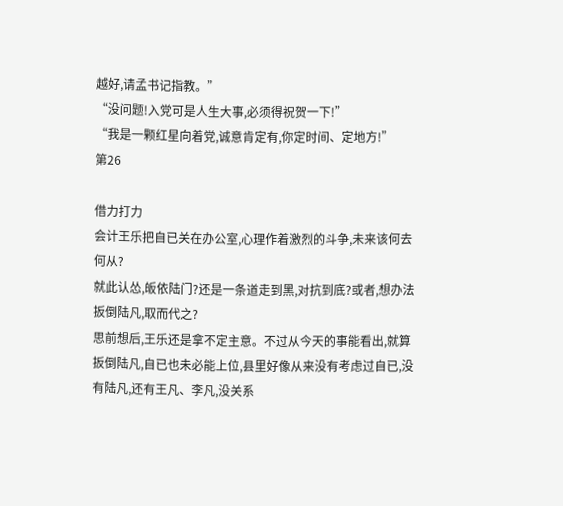越好,请孟书记指教。”
“没问题!入党可是人生大事,必须得祝贺一下!”
“我是一颗红星向着党,诚意肯定有,你定时间、定地方!”
第26

借力打力
会计王乐把自已关在办公室,心理作着激烈的斗争,未来该何去何从?
就此认怂,皈依陆门?还是一条道走到黑,对抗到底?或者,想办法扳倒陆凡,取而代之?
思前想后,王乐还是拿不定主意。不过从今天的事能看出,就算扳倒陆凡,自已也未必能上位,县里好像从来没有考虑过自已,没有陆凡,还有王凡、李凡,没关系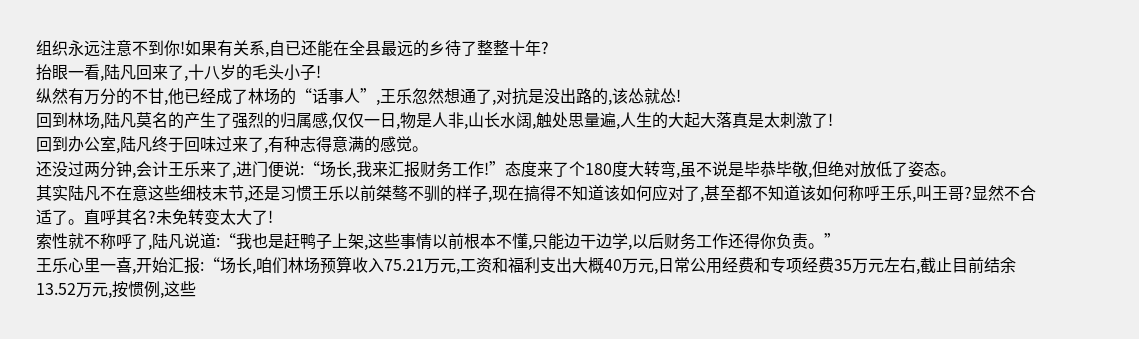组织永远注意不到你!如果有关系,自已还能在全县最远的乡待了整整十年?
抬眼一看,陆凡回来了,十八岁的毛头小子!
纵然有万分的不甘,他已经成了林场的“话事人”,王乐忽然想通了,对抗是没出路的,该怂就怂!
回到林场,陆凡莫名的产生了强烈的归属感,仅仅一日,物是人非,山长水阔,触处思量遍,人生的大起大落真是太刺激了!
回到办公室,陆凡终于回味过来了,有种志得意满的感觉。
还没过两分钟,会计王乐来了,进门便说:“场长,我来汇报财务工作!”态度来了个180度大转弯,虽不说是毕恭毕敬,但绝对放低了姿态。
其实陆凡不在意这些细枝末节,还是习惯王乐以前桀骜不驯的样子,现在搞得不知道该如何应对了,甚至都不知道该如何称呼王乐,叫王哥?显然不合适了。直呼其名?未免转变太大了!
索性就不称呼了,陆凡说道:“我也是赶鸭子上架,这些事情以前根本不懂,只能边干边学,以后财务工作还得你负责。”
王乐心里一喜,开始汇报:“场长,咱们林场预算收入75.21万元,工资和福利支出大概40万元,日常公用经费和专项经费35万元左右,截止目前结余13.52万元,按惯例,这些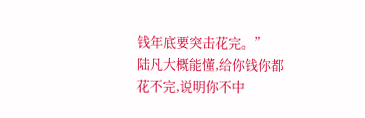钱年底要突击花完。”
陆凡大概能懂,给你钱你都花不完,说明你不中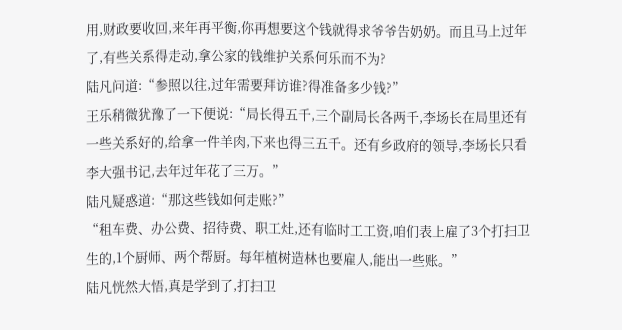用,财政要收回,来年再平衡,你再想要这个钱就得求爷爷告奶奶。而且马上过年了,有些关系得走动,拿公家的钱维护关系何乐而不为?
陆凡问道:“参照以往,过年需要拜访谁?得准备多少钱?”
王乐稍微犹豫了一下便说:“局长得五千,三个副局长各两千,李场长在局里还有一些关系好的,给拿一件羊肉,下来也得三五千。还有乡政府的领导,李场长只看李大强书记,去年过年花了三万。”
陆凡疑惑道:“那这些钱如何走账?”
“租车费、办公费、招待费、职工灶,还有临时工工资,咱们表上雇了3个打扫卫生的,1个厨师、两个帮厨。每年植树造林也要雇人,能出一些账。”
陆凡恍然大悟,真是学到了,打扫卫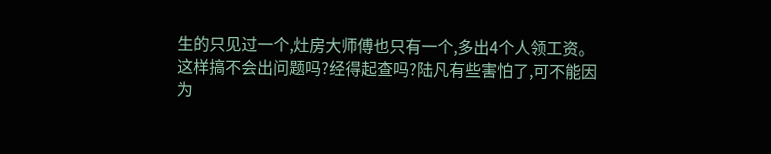生的只见过一个,灶房大师傅也只有一个,多出4个人领工资。
这样搞不会出问题吗?经得起查吗?陆凡有些害怕了,可不能因为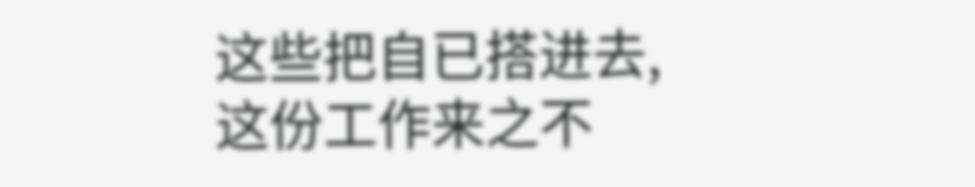这些把自已搭进去,这份工作来之不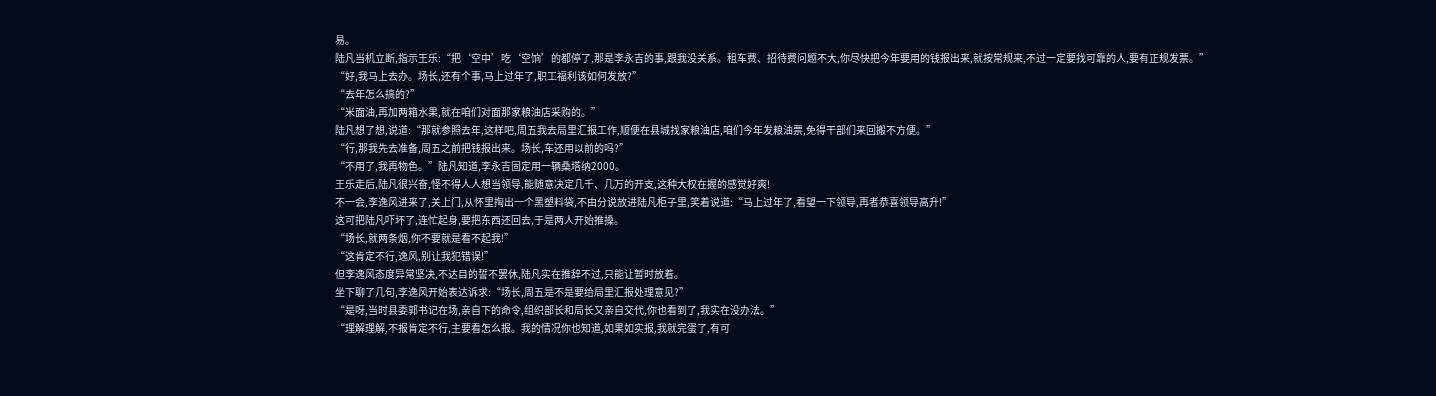易。
陆凡当机立断,指示王乐:“把‘空中’吃‘空饷’的都停了,那是李永吉的事,跟我没关系。租车费、招待费问题不大,你尽快把今年要用的钱报出来,就按常规来,不过一定要找可靠的人,要有正规发票。”
“好,我马上去办。场长,还有个事,马上过年了,职工福利该如何发放?”
“去年怎么搞的?”
“米面油,再加两箱水果,就在咱们对面那家粮油店采购的。”
陆凡想了想,说道:“那就参照去年,这样吧,周五我去局里汇报工作,顺便在县城找家粮油店,咱们今年发粮油票,免得干部们来回搬不方便。”
“行,那我先去准备,周五之前把钱报出来。场长,车还用以前的吗?”
“不用了,我再物色。”陆凡知道,李永吉固定用一辆桑塔纳2000。
王乐走后,陆凡很兴奋,怪不得人人想当领导,能随意决定几千、几万的开支,这种大权在握的感觉好爽!
不一会,李逸风进来了,关上门,从怀里掏出一个黑塑料袋,不由分说放进陆凡柜子里,笑着说道:“马上过年了,看望一下领导,再者恭喜领导高升!”
这可把陆凡吓坏了,连忙起身,要把东西还回去,于是两人开始推搡。
“场长,就两条烟,你不要就是看不起我!”
“这肯定不行,逸风,别让我犯错误!”
但李逸风态度异常坚决,不达目的誓不罢休,陆凡实在推辞不过,只能让暂时放着。
坐下聊了几句,李逸风开始表达诉求:“场长,周五是不是要给局里汇报处理意见?”
“是呀,当时县委郭书记在场,亲自下的命令,组织部长和局长又亲自交代,你也看到了,我实在没办法。”
“理解理解,不报肯定不行,主要看怎么报。我的情况你也知道,如果如实报,我就完蛋了,有可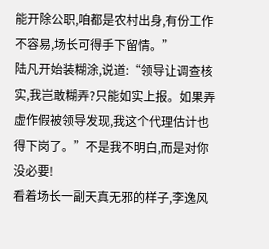能开除公职,咱都是农村出身,有份工作不容易,场长可得手下留情。”
陆凡开始装糊涂,说道:“领导让调查核实,我岂敢糊弄?只能如实上报。如果弄虚作假被领导发现,我这个代理估计也得下岗了。”不是我不明白,而是对你没必要!
看着场长一副天真无邪的样子,李逸风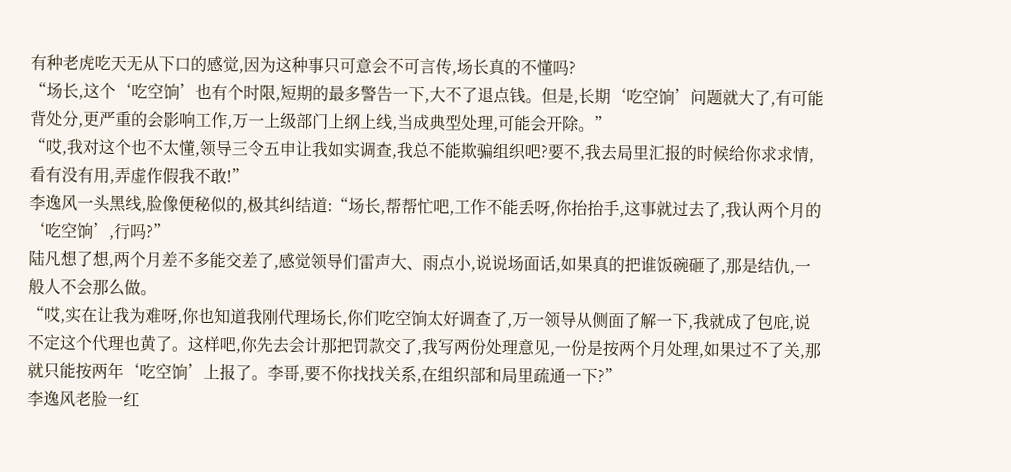有种老虎吃天无从下口的感觉,因为这种事只可意会不可言传,场长真的不懂吗?
“场长,这个‘吃空饷’也有个时限,短期的最多警告一下,大不了退点钱。但是,长期‘吃空饷’问题就大了,有可能背处分,更严重的会影响工作,万一上级部门上纲上线,当成典型处理,可能会开除。”
“哎,我对这个也不太懂,领导三令五申让我如实调查,我总不能欺骗组织吧?要不,我去局里汇报的时候给你求求情,看有没有用,弄虚作假我不敢!”
李逸风一头黑线,脸像便秘似的,极其纠结道:“场长,帮帮忙吧,工作不能丢呀,你抬抬手,这事就过去了,我认两个月的‘吃空饷’,行吗?”
陆凡想了想,两个月差不多能交差了,感觉领导们雷声大、雨点小,说说场面话,如果真的把谁饭碗砸了,那是结仇,一般人不会那么做。
“哎,实在让我为难呀,你也知道我刚代理场长,你们吃空饷太好调查了,万一领导从侧面了解一下,我就成了包庇,说不定这个代理也黄了。这样吧,你先去会计那把罚款交了,我写两份处理意见,一份是按两个月处理,如果过不了关,那就只能按两年‘吃空饷’上报了。李哥,要不你找找关系,在组织部和局里疏通一下?”
李逸风老脸一红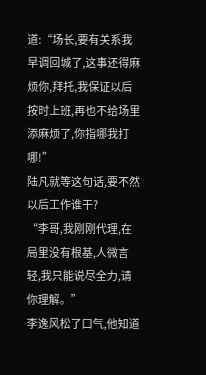道:“场长,要有关系我早调回城了,这事还得麻烦你,拜托,我保证以后按时上班,再也不给场里添麻烦了,你指哪我打哪!”
陆凡就等这句话,要不然以后工作谁干?
“李哥,我刚刚代理,在局里没有根基,人微言轻,我只能说尽全力,请你理解。”
李逸风松了口气,他知道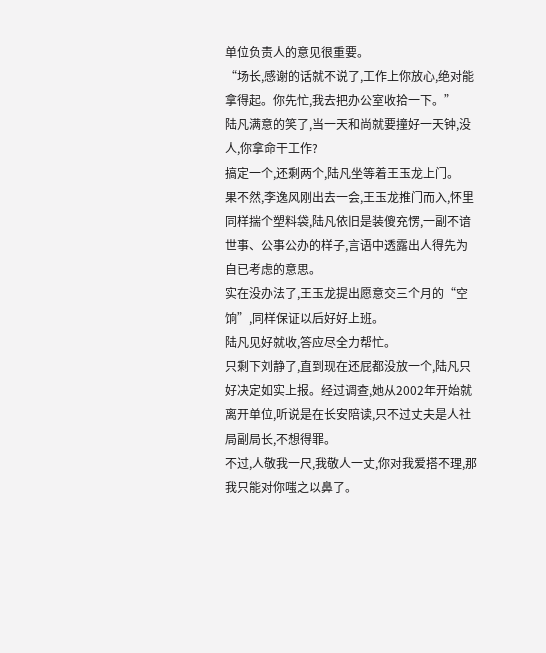单位负责人的意见很重要。
“场长,感谢的话就不说了,工作上你放心,绝对能拿得起。你先忙,我去把办公室收拾一下。”
陆凡满意的笑了,当一天和尚就要撞好一天钟,没人,你拿命干工作?
搞定一个,还剩两个,陆凡坐等着王玉龙上门。
果不然,李逸风刚出去一会,王玉龙推门而入,怀里同样揣个塑料袋,陆凡依旧是装傻充愣,一副不谙世事、公事公办的样子,言语中透露出人得先为自已考虑的意思。
实在没办法了,王玉龙提出愿意交三个月的“空饷”,同样保证以后好好上班。
陆凡见好就收,答应尽全力帮忙。
只剩下刘静了,直到现在还屁都没放一个,陆凡只好决定如实上报。经过调查,她从2002年开始就离开单位,听说是在长安陪读,只不过丈夫是人社局副局长,不想得罪。
不过,人敬我一尺,我敬人一丈,你对我爱搭不理,那我只能对你嗤之以鼻了。